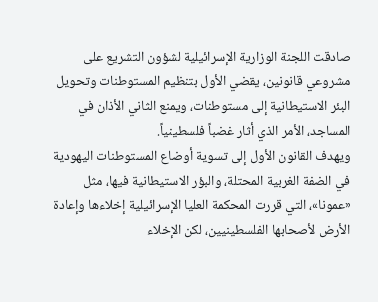صادقت اللجنة الوزارية الإسرائيلية لشؤون التشريع على مشروعي قانونين، يقضي الأول بتنظيم المستوطنات وتحويل البئر الاستيطانية إلى مستوطنات، ويمنع الثاني الأذان في المساجد، الأمر الذي أثار غضباً فلسطينياً.
ويهدف القانون الأول إلى تسوية أوضاع المستوطنات اليهودية في الضفة الغربية المحتلة، والبؤر الاستيطانية فيها، مثل «عمونا»، التي قررت المحكمة العليا الإسرائيلية إخلاءها وإعادة الأرض لأصحابها الفلسطينيين، لكن الإخلاء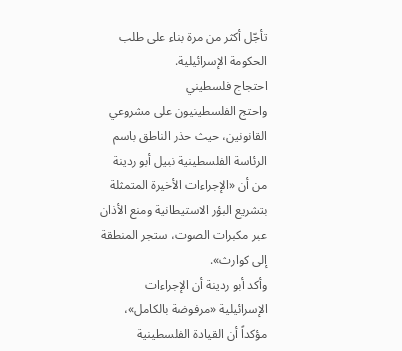تأجّل أكثر من مرة بناء على طلب الحكومة الإسرائيلية.
احتجاج فلسطيني
واحتج الفلسطينيون على مشروعي القانونين، حيث حذر الناطق باسم الرئاسة الفلسطينية نبيل أبو ردينة من أن «الإجراءات الأخيرة المتمثلة بتشريع البؤر الاستيطانية ومنع الأذان عبر مكبرات الصوت، ستجر المنطقة إلى كوارث».
وأكد أبو ردينة أن الإجراءات الإسرائيلية «مرفوضة بالكامل»، مؤكداً أن القيادة الفلسطينية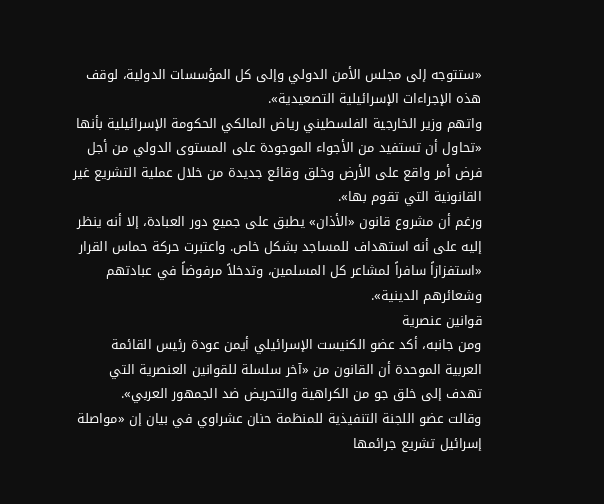«ستتوجه إلى مجلس الأمن الدولي وإلى كل المؤسسات الدولية، لوقف هذه الإجراءات الإسرائيلية التصعيدية».
واتهم وزير الخارجية الفلسطيني رياض المالكي الحكومة الإسرائيلية بأنها «تحاول أن تستفيد من الأجواء الموجودة على المستوى الدولي من أجل فرض أمر واقع على الأرض وخلق وقائع جديدة من خلال عملية التشريع غير القانونية التي تقوم بها».
ورغم أن مشروع قانون «الأذان» يطبق على جميع دور العبادة، إلا أنه ينظر إليه على أنه استهداف للمساجد بشكل خاص. واعتبرت حركة حماس القرار «استفزازاً سافراً لمشاعر كل المسلمين، وتدخلاً مرفوضاً في عبادتهم وشعائرهم الدينية».
قوانين عنصرية
ومن جانبه، أكد عضو الكنيست الإسرائيلي أيمن عودة رئيس القائمة العربية الموحدة أن القانون من «آخر سلسلة للقوانين العنصرية التي تهدف إلى خلق جو من الكراهية والتحريض ضد الجمهور العربي».
وقالت عضو اللجنة التنفيذية للمنظمة حنان عشراوي في بيان إن «مواصلة إسرائيل تشريع جرائمها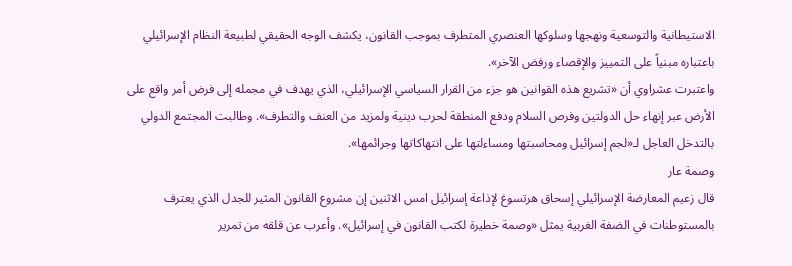الاستيطانية والتوسعية ونهجها وسلوكها العنصري المتطرف بموجب القانون، يكشف الوجه الحقيقي لطبيعة النظام الإسرائيلي باعتباره مبنياً على التمييز والإقصاء ورفض الآخر».
واعتبرت عشراوي أن «تشريع هذه القوانين هو جزء من القرار السياسي الإسرائيلي، الذي يهدف في مجمله إلى فرض أمر واقع على الأرض عبر إنهاء حل الدولتين وفرص السلام ودفع المنطقة لحرب دينية ولمزيد من العنف والتطرف». وطالبت المجتمع الدولي بالتدخل العاجل لـ«لجم إسرائيل ومحاسبتها ومساءلتها على انتهاكاتها وجرائمها».
وصمة عار
قال زعيم المعارضة الإسرائيلي إسحاق هرتسوغ لإذاعة إسرائيل امس الاثنين إن مشروع القانون المثير للجدل الذي يعترف بالمستوطنات في الضفة الغربية يمثل «وصمة خطيرة لكتب القانون في إسرائيل». وأعرب عن قلقه من تمرير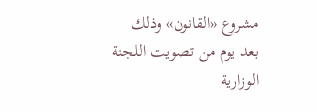مشروع «القانون» وذلك بعد يوم من تصويت اللجنة الوزارية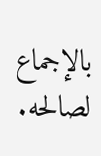بالإجماع لصالحه.